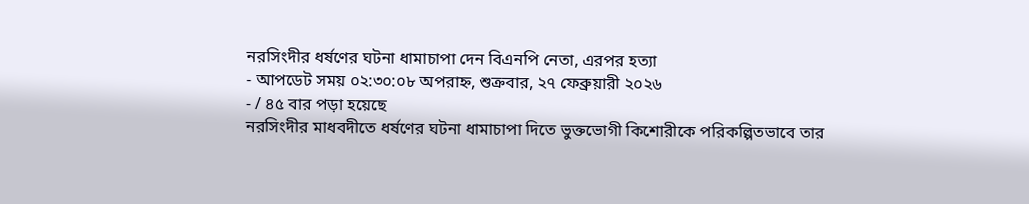নরসিংদীর ধর্ষণের ঘটনা ধামাচাপা দেন বিএনপি নেতা, এরপর হত্যা
- আপডেট সময় ০২:৩০:০৮ অপরাহ্ন, শুক্রবার, ২৭ ফেব্রুয়ারী ২০২৬
- / ৪৫ বার পড়া হয়েছে
নরসিংদীর মাধবদীতে ধর্ষণের ঘটনা ধামাচাপা দিতে ভুক্তভোগী কিশোরীকে পরিকল্পিতভাবে তার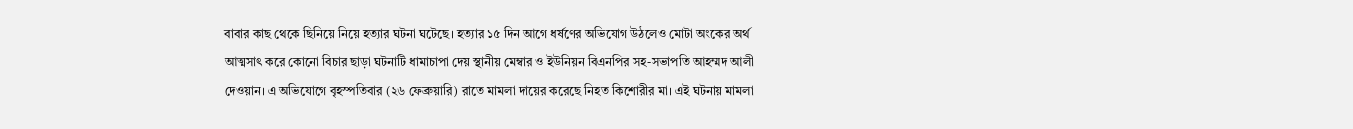বাবার কাছ থেকে ছিনিয়ে নিয়ে হত্যার ঘটনা ঘটেছে। হত্যার ১৫ দিন আগে ধর্ষণের অভিযোগ উঠলেও মোটা অংকের অর্থ আত্মসাৎ করে কোনো বিচার ছাড়া ঘটনাটি ধামাচাপা দেয় স্থানীয় মেম্বার ও ইউনিয়ন বিএনপির সহ-সভাপতি আহম্মদ আলী দেওয়ান। এ অভিযোগে বৃহস্পতিবার (২৬ ফেব্রুয়ারি) রাতে মামলা দায়ের করেছে নিহত কিশোরীর মা। এই ঘটনায় মামলা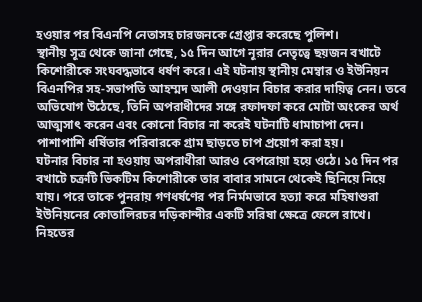হওয়ার পর বিএনপি নেতাসহ চারজনকে গ্রেপ্তার করেছে পুলিশ।
স্থানীয় সূত্র থেকে জানা গেছে, ১৫ দিন আগে নূরার নেতৃত্বে ছয়জন বখাটে কিশোরীকে সংঘবদ্ধভাবে ধর্ষণ করে। এই ঘটনায় স্থানীয় মেম্বার ও ইউনিয়ন বিএনপির সহ-সভাপতি আহম্মদ আলী দেওয়ান বিচার করার দায়িত্ব নেন। তবে অভিযোগ উঠেছে, তিনি অপরাধীদের সঙ্গে রফাদফা করে মোটা অংকের অর্থ আত্মসাৎ করেন এবং কোনো বিচার না করেই ঘটনাটি ধামাচাপা দেন। পাশাপাশি ধর্ষিতার পরিবারকে গ্রাম ছাড়তে চাপ প্রয়োগ করা হয়।
ঘটনার বিচার না হওয়ায় অপরাধীরা আরও বেপরোয়া হয়ে ওঠে। ১৫ দিন পর বখাটে চক্রটি ভিকটিম কিশোরীকে তার বাবার সামনে থেকেই ছিনিয়ে নিয়ে যায়। পরে তাকে পুনরায় গণধর্ষণের পর নির্মমভাবে হত্যা করে মহিষাশুরা ইউনিয়নের কোতালিরচর দড়িকান্দীর একটি সরিষা ক্ষেত্রে ফেলে রাখে।
নিহতের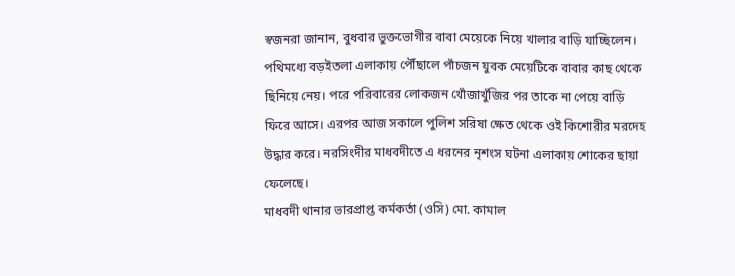স্বজনরা জানান, বুধবার ভুক্তভোগীর বাবা মেয়েকে নিয়ে খালার বাড়ি যাচ্ছিলেন। পথিমধ্যে বড়ইতলা এলাকায় পৌঁছালে পাঁচজন যুবক মেয়েটিকে বাবার কাছ থেকে ছিনিয়ে নেয়। পরে পরিবারের লোকজন খোঁজাখুঁজির পর তাকে না পেয়ে বাড়ি ফিরে আসে। এরপর আজ সকালে পুলিশ সরিষা ক্ষেত থেকে ওই কিশোরীর মরদেহ উদ্ধার করে। নরসিংদীর মাধবদীতে এ ধরনের নৃশংস ঘটনা এলাকায় শোকের ছায়া ফেলেছে।
মাধবদী থানার ভারপ্রাপ্ত কর্মকর্তা (ওসি) মো. কামাল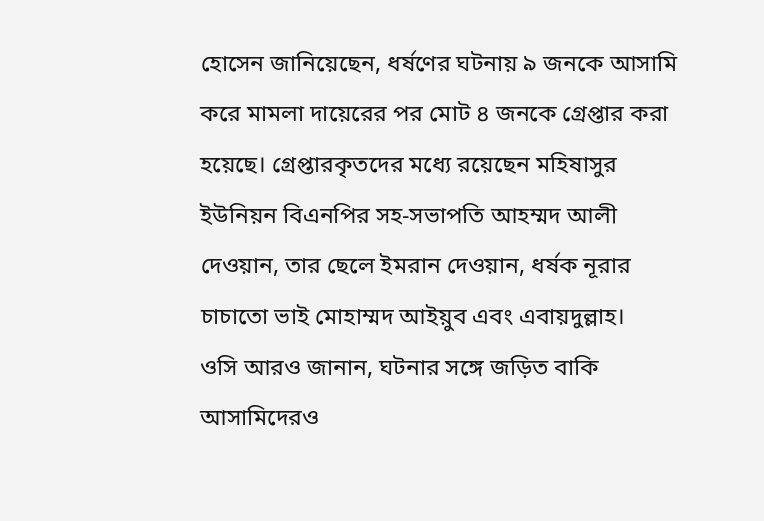হোসেন জানিয়েছেন, ধর্ষণের ঘটনায় ৯ জনকে আসামি করে মামলা দায়েরের পর মোট ৪ জনকে গ্রেপ্তার করা হয়েছে। গ্রেপ্তারকৃতদের মধ্যে রয়েছেন মহিষাসুর ইউনিয়ন বিএনপির সহ-সভাপতি আহম্মদ আলী দেওয়ান, তার ছেলে ইমরান দেওয়ান, ধর্ষক নূরার চাচাতো ভাই মোহাম্মদ আইয়ুব এবং এবায়দুল্লাহ।
ওসি আরও জানান, ঘটনার সঙ্গে জড়িত বাকি আসামিদেরও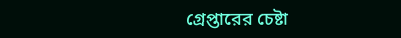গ্রেপ্তারের চেষ্টা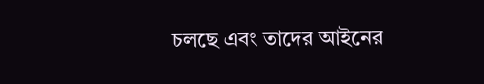চলছে এবং তাদের আইনের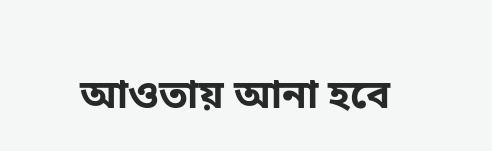আওতায় আনা হবে